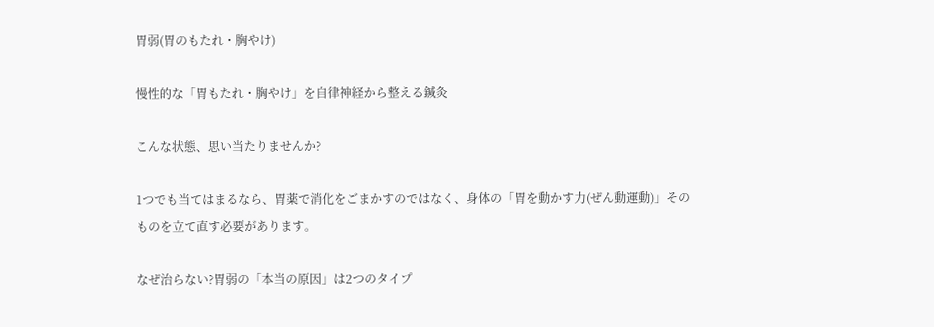胃弱(胃のもたれ・胸やけ)

慢性的な「胃もたれ・胸やけ」を自律神経から整える鍼灸

こんな状態、思い当たりませんか?

1つでも当てはまるなら、胃薬で消化をごまかすのではなく、身体の「胃を動かす力(ぜん動運動)」そのものを立て直す必要があります。

なぜ治らない?胃弱の「本当の原因」は2つのタイプ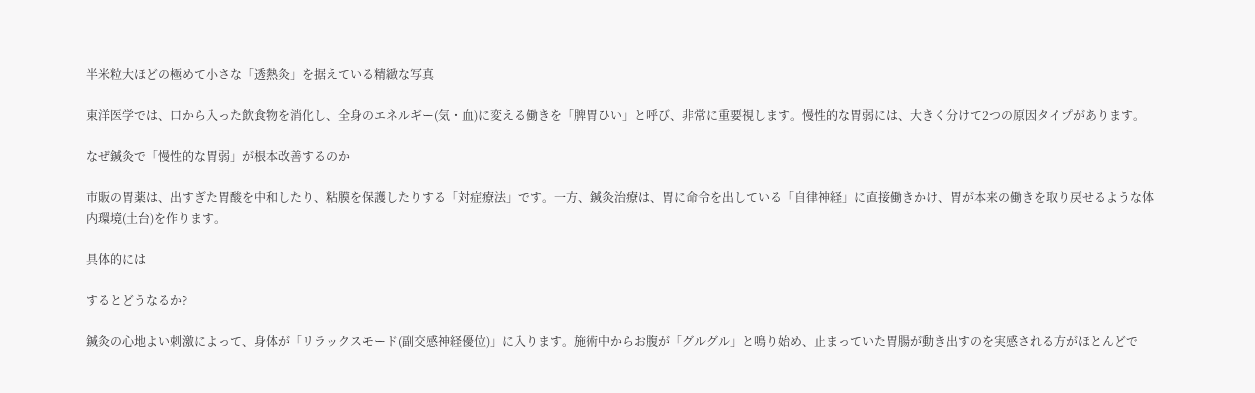半米粒大ほどの極めて小さな「透熱灸」を据えている精緻な写真

東洋医学では、口から入った飲食物を消化し、全身のエネルギー(気・血)に変える働きを「脾胃ひい」と呼び、非常に重要視します。慢性的な胃弱には、大きく分けて2つの原因タイプがあります。

なぜ鍼灸で「慢性的な胃弱」が根本改善するのか

市販の胃薬は、出すぎた胃酸を中和したり、粘膜を保護したりする「対症療法」です。一方、鍼灸治療は、胃に命令を出している「自律神経」に直接働きかけ、胃が本来の働きを取り戻せるような体内環境(土台)を作ります。

具体的には

するとどうなるか?

鍼灸の心地よい刺激によって、身体が「リラックスモード(副交感神経優位)」に入ります。施術中からお腹が「グルグル」と鳴り始め、止まっていた胃腸が動き出すのを実感される方がほとんどで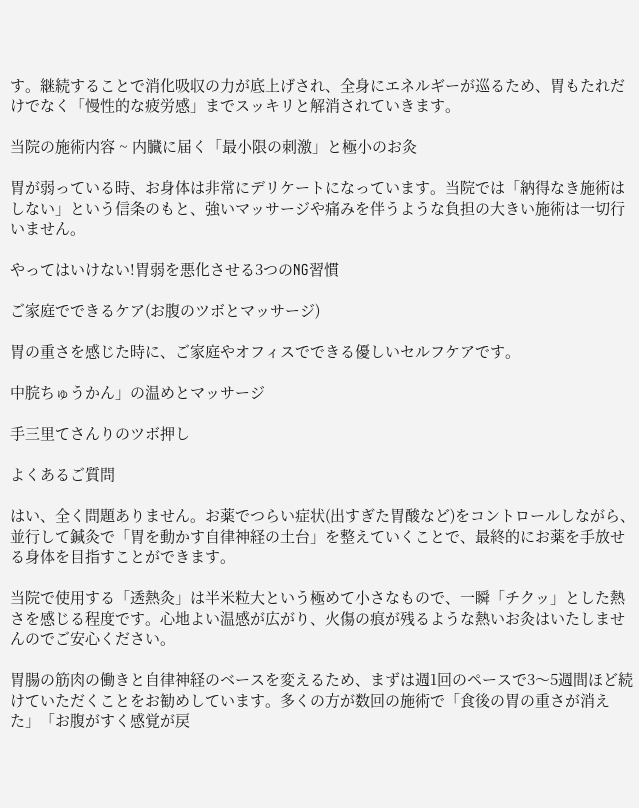す。継続することで消化吸収の力が底上げされ、全身にエネルギーが巡るため、胃もたれだけでなく「慢性的な疲労感」までスッキリと解消されていきます。

当院の施術内容 ~ 内臓に届く「最小限の刺激」と極小のお灸

胃が弱っている時、お身体は非常にデリケートになっています。当院では「納得なき施術はしない」という信条のもと、強いマッサージや痛みを伴うような負担の大きい施術は一切行いません。

やってはいけない!胃弱を悪化させる3つのNG習慣

ご家庭でできるケア(お腹のツボとマッサージ)

胃の重さを感じた時に、ご家庭やオフィスでできる優しいセルフケアです。

中脘ちゅうかん」の温めとマッサージ

手三里てさんりのツボ押し

よくあるご質問

はい、全く問題ありません。お薬でつらい症状(出すぎた胃酸など)をコントロールしながら、並行して鍼灸で「胃を動かす自律神経の土台」を整えていくことで、最終的にお薬を手放せる身体を目指すことができます。

当院で使用する「透熱灸」は半米粒大という極めて小さなもので、一瞬「チクッ」とした熱さを感じる程度です。心地よい温感が広がり、火傷の痕が残るような熱いお灸はいたしませんのでご安心ください。

胃腸の筋肉の働きと自律神経のベースを変えるため、まずは週1回のペースで3〜5週間ほど続けていただくことをお勧めしています。多くの方が数回の施術で「食後の胃の重さが消えた」「お腹がすく感覚が戻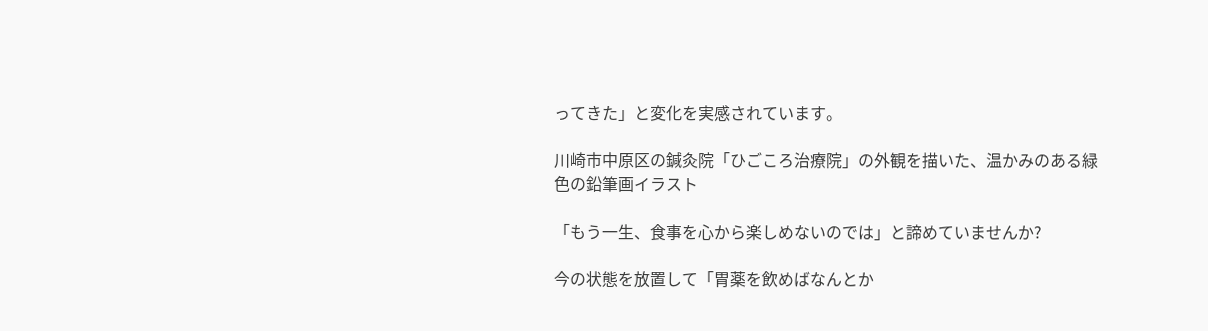ってきた」と変化を実感されています。

川崎市中原区の鍼灸院「ひごころ治療院」の外観を描いた、温かみのある緑色の鉛筆画イラスト

「もう一生、食事を心から楽しめないのでは」と諦めていませんか?

今の状態を放置して「胃薬を飲めばなんとか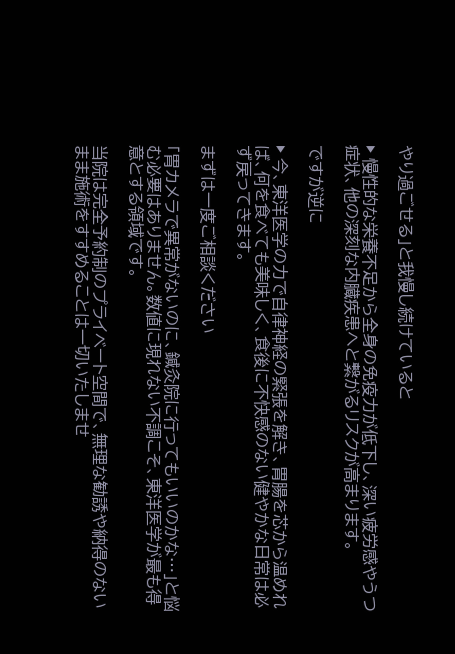やり過ごせる」と我慢し続けていると

▶ 慢性的な栄養不足から全身の免疫力が低下し、深い疲労感やうつ症状、他の深刻な内臓疾患へと繋がるリスクが高まります。

ですが逆に

▶ 今、東洋医学の力で自律神経の緊張を解き、胃腸を芯から温めれば、何を食べても美味しく、食後に不快感のない健やかな日常は必ず戻ってきます。

まずは一度ご相談ください

「胃カメラで異常がないのに、鍼灸院に行ってもいいのかな…」と悩む必要はありません。数値に現れない不調こそ、東洋医学が最も得意とする領域です。

当院は完全予約制のプライベート空間で、無理な勧誘や納得のないまま施術をすすめることは一切いたしませ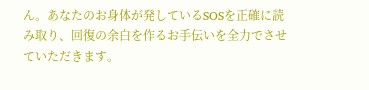ん。あなたのお身体が発しているSOSを正確に読み取り、回復の余白を作るお手伝いを全力でさせていただきます。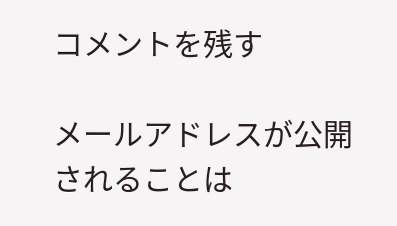コメントを残す

メールアドレスが公開されることは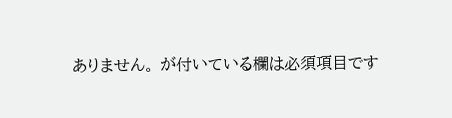ありません。 が付いている欄は必須項目です